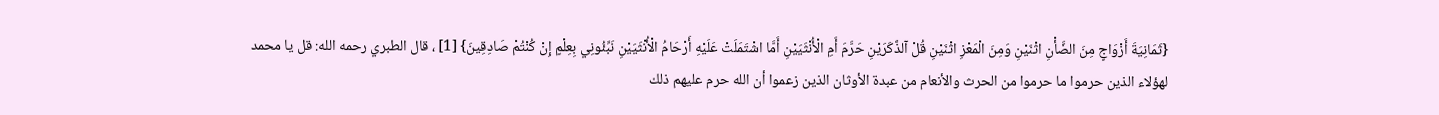{ثَمَانِيَةَ أَزْوَاجٍ مِنَ الضَّأْنِ اثْنَيْنِ وَمِنَ الْمَعْزِ اثْنَيْنِ قُلْ آلذَّكَرَيْنِ حَرَّمَ أَمِ الْأُنْثَيَيْنِ أَمَّا اشْتَمَلَتْ عَلَيْهِ أَرْحَامُ الْأُنْثَيَيْنِ نَبِّئُونِي بِعِلْمٍ إِنْ كُنْتُمْ صَادِقِينَ} [1] ، قال الطبري رحمه الله: قل يا محمد لهؤلاء الذين حرموا ما حرموا من الحرث والأنعام من عبدة الأوثان الذين زعموا أن الله حرم عليهم ذلك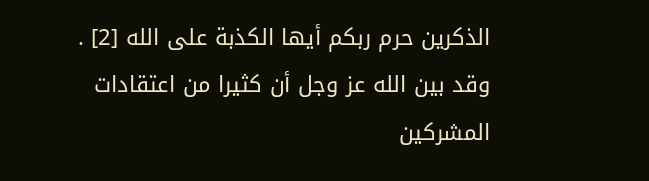الذكرين حرم ربكم أيها الكذبة على الله [2] .
وقد بين الله عز وجل أن كثيرا من اعتقادات المشركين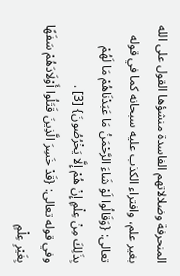المنحرفة وضلالاتهم الفاسدة منشؤها القول على الله بغير علم، وافتراء الكذب عليه سبحانه كما في قوله تعالى: {وَقَالُوا لَوْ شَاءَ الرَّحْمَنُ مَا عَبَدْنَاهُمْ مَا لَهُمْ بِذَلِكَ مِنْ عِلْمٍ إِنْ هُمْ إِلَّا يَخْرُصُونَ} [3] .
وفي قوله تعالى: {قَدْ خَسِرَ الَّذِينَ قَتَلُوا أَوْلَادَهُمْ سَفَهًا بِغَيْرِ عِلْمٍ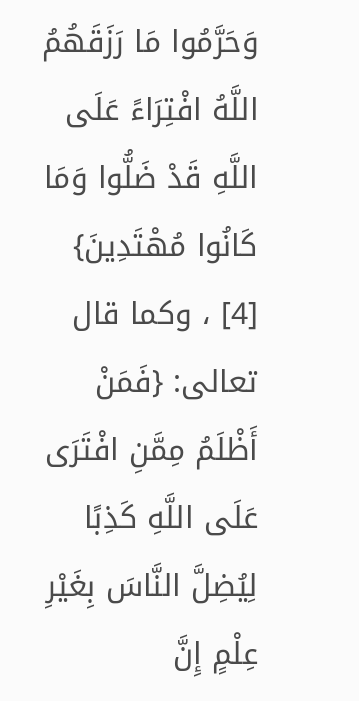وَحَرَّمُوا مَا رَزَقَهُمُ اللَّهُ افْتِرَاءً عَلَى اللَّهِ قَدْ ضَلُّوا وَمَا كَانُوا مُهْتَدِينَ} [4] ، وكما قال تعالى: {فَمَنْ أَظْلَمُ مِمَّنِ افْتَرَى عَلَى اللَّهِ كَذِبًا لِيُضِلَّ النَّاسَ بِغَيْرِ عِلْمٍ إِنَّ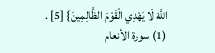اللَّهَ لَا يَهْدِي الْقَوْمَ الظَّالِمِينَ} [5] .
(1) سورة الأنعام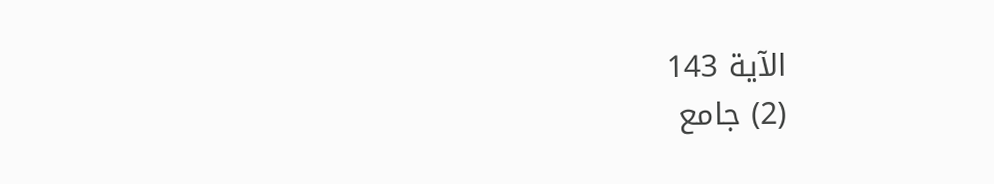الآية 143
(2) جامع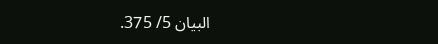البيان 5/ 375.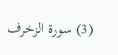(3) سورة الزخرف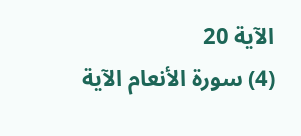الآية 20
(4) سورة الأنعام الآية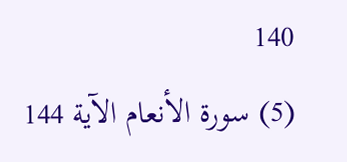140
(5) سورة الأنعام الآية 144